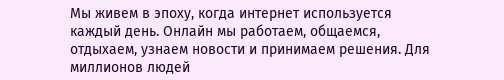Мы живем в эпоху, когда интернет используется каждый день. Онлайн мы работаем, общаемся, отдыхаем, узнаем новости и принимаем решения. Для миллионов людей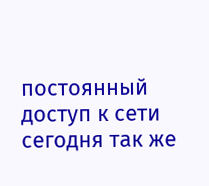постоянный доступ к сети сегодня так же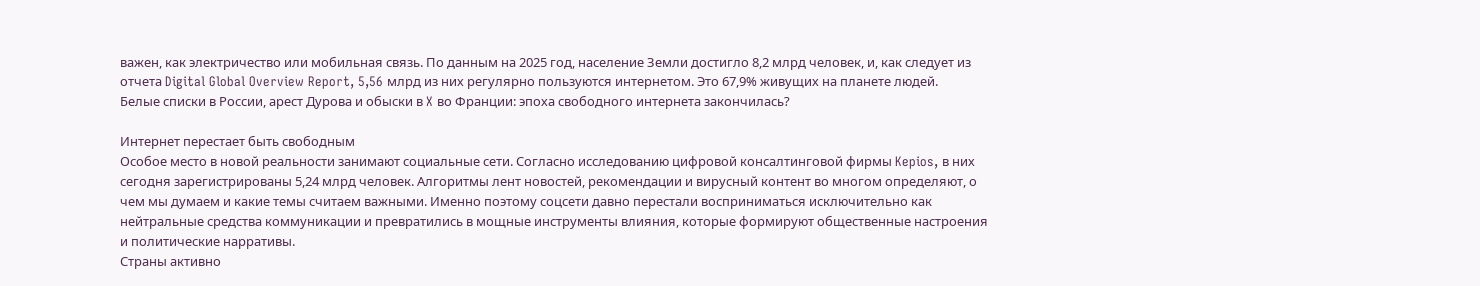важен, как электричество или мобильная связь. По данным на 2025 год, население Земли достигло 8,2 млрд человек, и, как следует из отчета Digital Global Overview Report, 5,56 млрд из них регулярно пользуются интернетом. Это 67,9% живущих на планете людей.
Белые списки в России, арест Дурова и обыски в X во Франции: эпоха свободного интернета закончилась?

Интернет перестает быть свободным
Особое место в новой реальности занимают социальные сети. Согласно исследованию цифровой консалтинговой фирмы Kepios, в них сегодня зарегистрированы 5,24 млрд человек. Алгоритмы лент новостей, рекомендации и вирусный контент во многом определяют, о чем мы думаем и какие темы считаем важными. Именно поэтому соцсети давно перестали восприниматься исключительно как нейтральные средства коммуникации и превратились в мощные инструменты влияния, которые формируют общественные настроения и политические нарративы.
Страны активно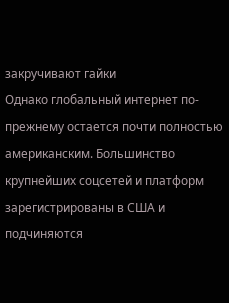закручивают гайки
Однако глобальный интернет по-прежнему остается почти полностью американским. Большинство крупнейших соцсетей и платформ зарегистрированы в США и подчиняются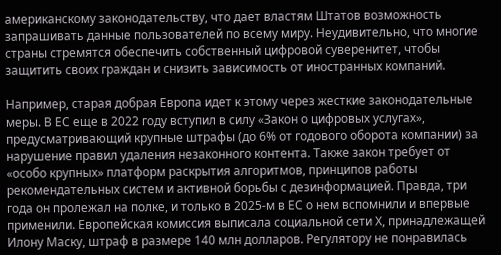американскому законодательству, что дает властям Штатов возможность запрашивать данные пользователей по всему миру. Неудивительно, что многие страны стремятся обеспечить собственный цифровой суверенитет, чтобы защитить своих граждан и снизить зависимость от иностранных компаний.

Например, старая добрая Европа идет к этому через жесткие законодательные меры. В ЕС еще в 2022 году вступил в силу «Закон о цифровых услугах», предусматривающий крупные штрафы (до 6% от годового оборота компании) за нарушение правил удаления незаконного контента. Также закон требует от «особо крупных» платформ раскрытия алгоритмов, принципов работы рекомендательных систем и активной борьбы с дезинформацией. Правда, три года он пролежал на полке, и только в 2025-м в ЕС о нем вспомнили и впервые применили. Европейская комиссия выписала социальной сети X, принадлежащей Илону Маску, штраф в размере 140 млн долларов. Регулятору не понравилась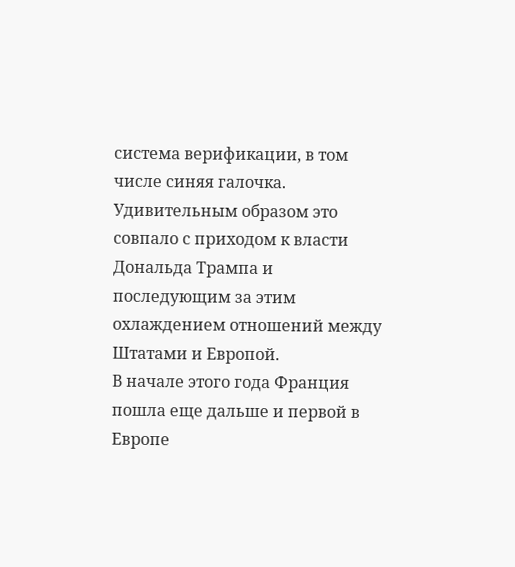система верификации, в том числе синяя галочка. Удивительным образом это совпало с приходом к власти Дональда Трампа и последующим за этим охлаждением отношений между Штатами и Европой.
В начале этого года Франция пошла еще дальше и первой в Европе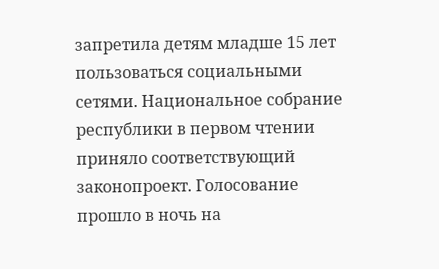запретила детям младше 15 лет пользоваться социальными сетями. Национальное собрание республики в первом чтении приняло соответствующий законопроект. Голосование прошло в ночь на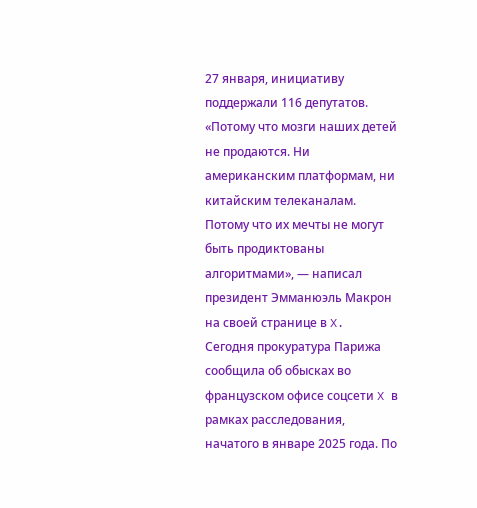27 января, инициативу поддержали 116 депутатов.
«Потому что мозги наших детей не продаются. Ни американским платформам, ни китайским телеканалам. Потому что их мечты не могут быть продиктованы алгоритмами», — написал президент Эмманюэль Макрон на своей странице в X.
Сегодня прокуратура Парижа сообщила об обысках во французском офисе соцсети X в рамках расследования, начатого в январе 2025 года. По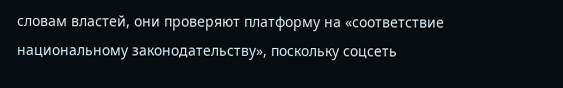словам властей, они проверяют платформу на «соответствие национальному законодательству», поскольку соцсеть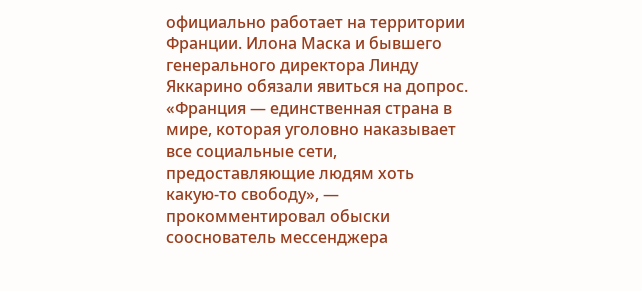официально работает на территории Франции. Илона Маска и бывшего генерального директора Линду Яккарино обязали явиться на допрос.
«Франция — единственная страна в мире, которая уголовно наказывает все социальные сети, предоставляющие людям хоть какую-то свободу», — прокомментировал обыски сооснователь мессенджера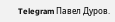Telegram Павел Дуров.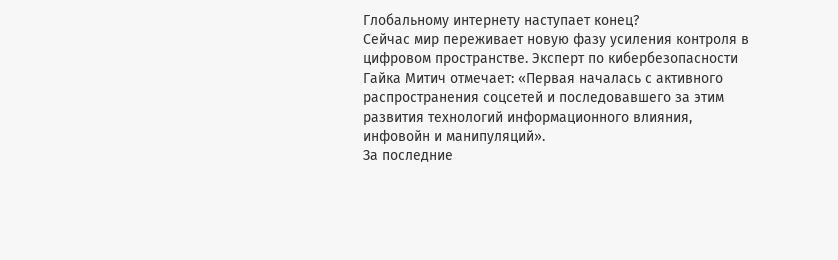Глобальному интернету наступает конец?
Сейчас мир переживает новую фазу усиления контроля в цифровом пространстве. Эксперт по кибербезопасности Гайка Митич отмечает: «Первая началась с активного распространения соцсетей и последовавшего за этим развития технологий информационного влияния, инфовойн и манипуляций».
За последние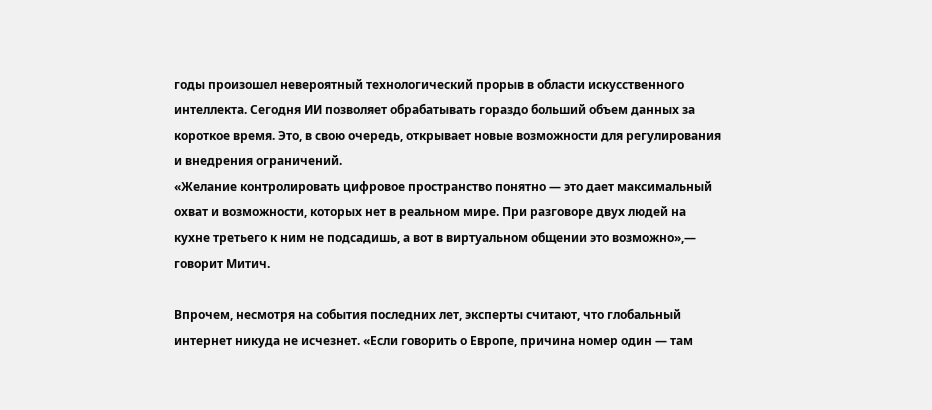годы произошел невероятный технологический прорыв в области искусственного интеллекта. Сегодня ИИ позволяет обрабатывать гораздо больший объем данных за короткое время. Это, в свою очередь, открывает новые возможности для регулирования и внедрения ограничений.
«Желание контролировать цифровое пространство понятно — это дает максимальный охват и возможности, которых нет в реальном мире. При разговоре двух людей на кухне третьего к ним не подсадишь, а вот в виртуальном общении это возможно»,— говорит Митич.

Впрочем, несмотря на события последних лет, эксперты считают, что глобальный интернет никуда не исчезнет. «Если говорить о Европе, причина номер один — там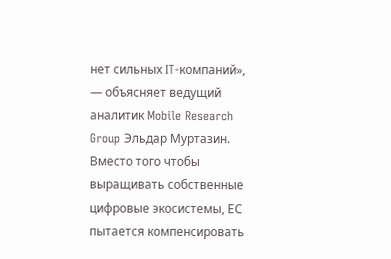нет сильных IT-компаний», — объясняет ведущий аналитик Mobile Research Group Эльдар Муртазин. Вместо того чтобы выращивать собственные цифровые экосистемы, ЕС пытается компенсировать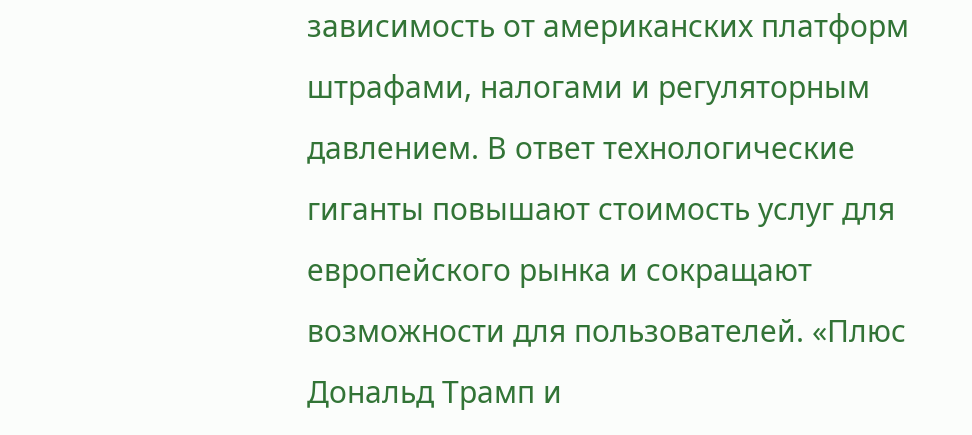зависимость от американских платформ штрафами, налогами и регуляторным давлением. В ответ технологические гиганты повышают стоимость услуг для европейского рынка и сокращают возможности для пользователей. «Плюс Дональд Трамп и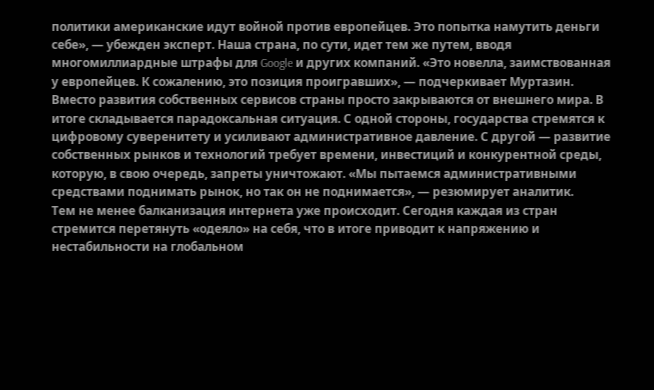политики американские идут войной против европейцев. Это попытка намутить деньги себе», — убежден эксперт. Наша страна, по сути, идет тем же путем, вводя многомиллиардные штрафы для Google и других компаний. «Это новелла, заимствованная у европейцев. К сожалению, это позиция проигравших», — подчеркивает Муртазин.
Вместо развития собственных сервисов страны просто закрываются от внешнего мира. В итоге складывается парадоксальная ситуация. С одной стороны, государства стремятся к цифровому суверенитету и усиливают административное давление. С другой — развитие собственных рынков и технологий требует времени, инвестиций и конкурентной среды, которую, в свою очередь, запреты уничтожают. «Мы пытаемся административными средствами поднимать рынок, но так он не поднимается», — резюмирует аналитик.
Тем не менее балканизация интернета уже происходит. Сегодня каждая из стран стремится перетянуть «одеяло» на себя, что в итоге приводит к напряжению и нестабильности на глобальном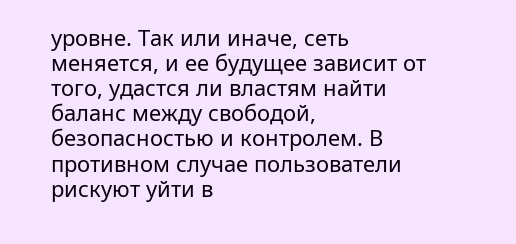уровне. Так или иначе, сеть меняется, и ее будущее зависит от того, удастся ли властям найти баланс между свободой, безопасностью и контролем. В противном случае пользователи рискуют уйти в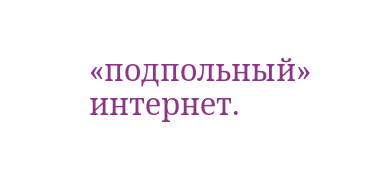«подпольный» интернет.